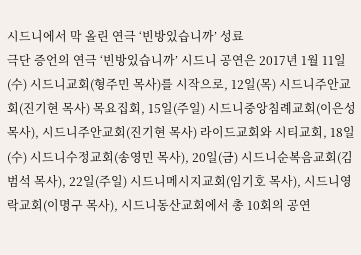시드니에서 막 올린 연극 ‘빈방있습니까’ 성료
극단 증언의 연극 ‘빈방있습니까’ 시드니 공연은 2017년 1월 11일(수) 시드니교회(형주민 목사)를 시작으로, 12일(목) 시드니주안교회(진기현 목사) 목요집회, 15일(주일) 시드니중앙침례교회(이은성 목사), 시드니주안교회(진기현 목사) 라이드교회와 시티교회, 18일(수) 시드니수정교회(송영민 목사), 20일(금) 시드니순복음교회(김범석 목사), 22일(주일) 시드니메시지교회(임기호 목사), 시드니영락교회(이명구 목사), 시드니동산교회에서 총 10회의 공연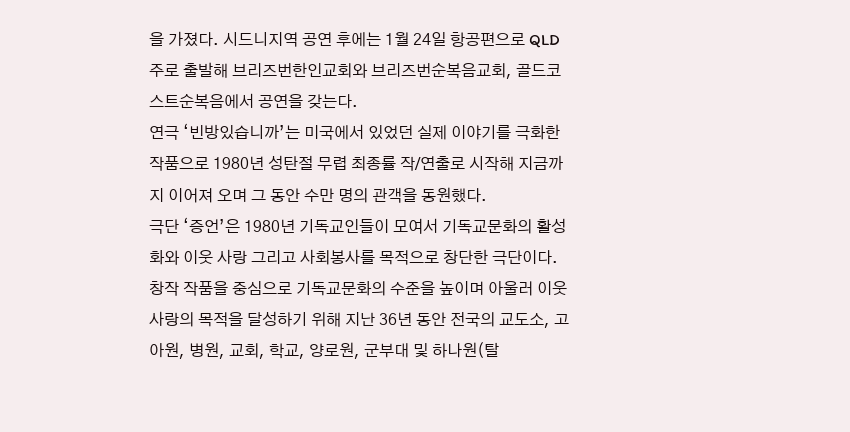을 가졌다. 시드니지역 공연 후에는 1월 24일 항공편으로 QLD주로 출발해 브리즈번한인교회와 브리즈번순복음교회, 골드코스트순복음에서 공연을 갖는다.
연극 ‘빈방있습니까’는 미국에서 있었던 실제 이야기를 극화한 작품으로 1980년 성탄절 무렵 최종률 작/연출로 시작해 지금까지 이어져 오며 그 동안 수만 명의 관객을 동원했다.
극단 ‘증언’은 1980년 기독교인들이 모여서 기독교문화의 활성화와 이웃 사랑 그리고 사회봉사를 목적으로 창단한 극단이다. 창작 작품을 중심으로 기독교문화의 수준을 높이며 아울러 이웃사랑의 목적을 달성하기 위해 지난 36년 동안 전국의 교도소, 고아원, 병원, 교회, 학교, 양로원, 군부대 및 하나원(탈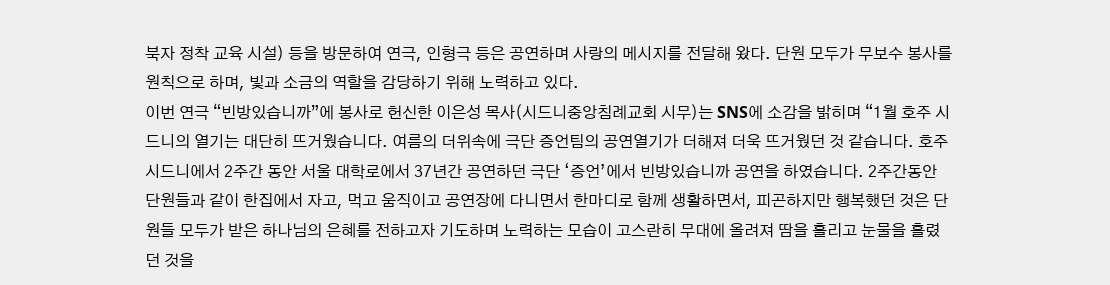북자 정착 교육 시설) 등을 방문하여 연극, 인형극 등은 공연하며 사랑의 메시지를 전달해 왔다. 단원 모두가 무보수 봉사를 원칙으로 하며, 빛과 소금의 역할을 감당하기 위해 노력하고 있다.
이번 연극 “빈방있습니까”에 봉사로 헌신한 이은성 목사(시드니중앙침례교회 시무)는 SNS에 소감을 밝히며 “1월 호주 시드니의 열기는 대단히 뜨거웠습니다. 여름의 더위속에 극단 증언팀의 공연열기가 더해져 더욱 뜨거웠던 것 같습니다. 호주 시드니에서 2주간 동안 서울 대학로에서 37년간 공연하던 극단 ‘증언’에서 빈방있습니까 공연을 하였습니다. 2주간동안 단원들과 같이 한집에서 자고, 먹고 움직이고 공연장에 다니면서 한마디로 함께 생활하면서, 피곤하지만 행복했던 것은 단원들 모두가 받은 하나님의 은혜를 전하고자 기도하며 노력하는 모습이 고스란히 무대에 올려져 땀을 흘리고 눈물을 흘렸던 것을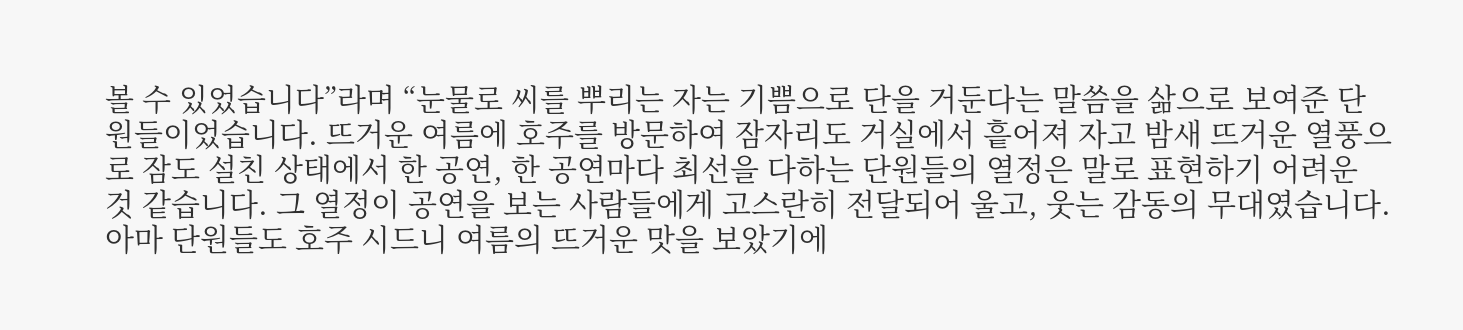볼 수 있었습니다”라며 “눈물로 씨를 뿌리는 자는 기쁨으로 단을 거둔다는 말씀을 삶으로 보여준 단원들이었습니다. 뜨거운 여름에 호주를 방문하여 잠자리도 거실에서 흩어져 자고 밤새 뜨거운 열풍으로 잠도 설친 상태에서 한 공연, 한 공연마다 최선을 다하는 단원들의 열정은 말로 표현하기 어려운 것 같습니다. 그 열정이 공연을 보는 사람들에게 고스란히 전달되어 울고, 웃는 감동의 무대였습니다. 아마 단원들도 호주 시드니 여름의 뜨거운 맛을 보았기에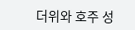더위와 호주 성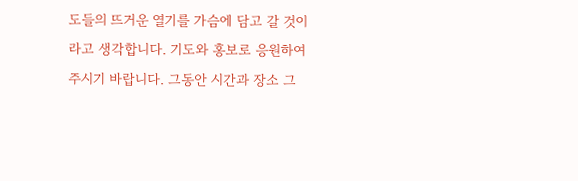도들의 뜨거운 열기를 가슴에 담고 갈 것이라고 생각합니다. 기도와 홍보로 응원하여 주시기 바랍니다. 그동안 시간과 장소 그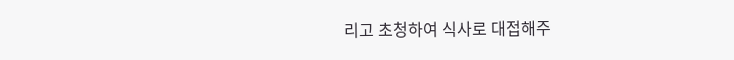리고 초청하여 식사로 대접해주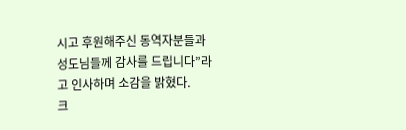시고 후원해주신 동역자분들과 성도님들께 감사를 드립니다”라고 인사하며 소감을 밝혔다.
크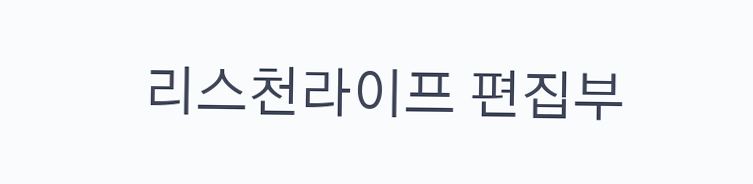리스천라이프 편집부